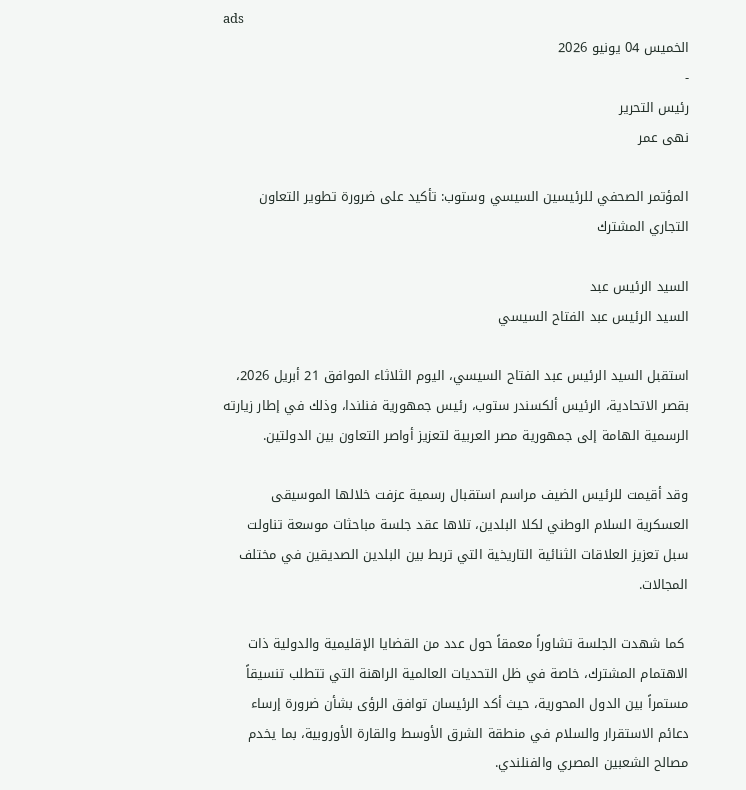ads
الخميس 04 يونيو 2026
-
رئيس التحرير
نهى عمر

المؤتمر الصحفي للرئيسين السيسي وستوب: تأكيد على ضرورة تطوير التعاون التجاري المشترك

السيد الرئيس عبد
السيد الرئيس عبد الفتاح السيسي

استقبل السيد الرئيس عبد الفتاح السيسي، اليوم الثلاثاء الموافق 21 أبريل 2026، بقصر الاتحادية، الرئيس ألكسندر ستوب، رئيس جمهورية فنلندا، وذلك في إطار زيارته الرسمية الهامة إلى جمهورية مصر العربية لتعزيز أواصر التعاون بين الدولتين.

وقد أقيمت للرئيس الضيف مراسم استقبال رسمية عزفت خلالها الموسيقى العسكرية السلام الوطني لكلا البلدين، تلاها عقد جلسة مباحثات موسعة تناولت سبل تعزيز العلاقات الثنائية التاريخية التي تربط بين البلدين الصديقين في مختلف المجالات.

 كما شهدت الجلسة تشاوراً معمقاً حول عدد من القضايا الإقليمية والدولية ذات الاهتمام المشترك، خاصة في ظل التحديات العالمية الراهنة التي تتطلب تنسيقاً مستمراً بين الدول المحورية، حيث أكد الرئيسان توافق الرؤى بشأن ضرورة إرساء دعائم الاستقرار والسلام في منطقة الشرق الأوسط والقارة الأوروبية، بما يخدم مصالح الشعبين المصري والفنلندي.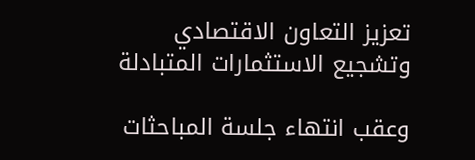تعزيز التعاون الاقتصادي وتشجيع الاستثمارات المتبادلة

وعقب انتهاء جلسة المباحثات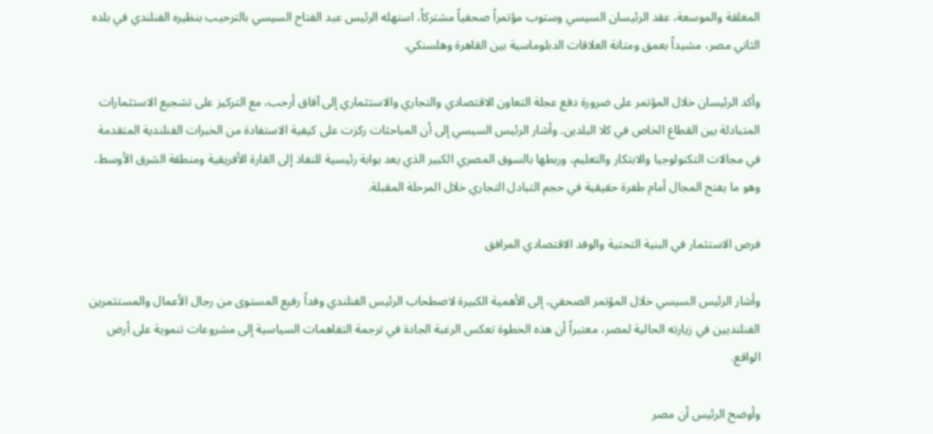المغلقة والموسعة، عقد الرئيسان السيسي وستوب مؤتمراً صحفياً مشتركاً، استهله الرئيس عبد الفتاح السيسي بالترحيب بنظيره الفنلندي في بلده الثاني مصر، مشيداً بعمق ومتانة العلاقات الدبلوماسية بين القاهرة وهلسنكي.

وأكد الرئيسان خلال المؤتمر على ضرورة دفع عجلة التعاون الاقتصادي والتجاري والاستثماري إلى آفاق أرحب، مع التركيز على تشجيع الاستثمارات المتبادلة بين القطاع الخاص في كلا البلدين. وأشار الرئيس السيسي إلى أن المباحثات ركزت على كيفية الاستفادة من الخبرات الفنلندية المتقدمة في مجالات التكنولوجيا والابتكار والتعليم، وربطها بالسوق المصري الكبير الذي يعد بوابة رئيسية للنفاذ إلى القارة الأفريقية ومنطقة الشرق الأوسط، وهو ما يفتح المجال أمام طفرة حقيقية في حجم التبادل التجاري خلال المرحلة المقبلة.

فرص الاستثمار في البنية التحتية والوفد الاقتصادي المرافق

وأشار الرئيس السيسي خلال المؤتمر الصحفي، إلى الأهمية الكبيرة لاصطحاب الرئيس الفنلندي وفداً رفيع المستوى من رجال الأعمال والمستثمرين الفنلنديين في زيارته الحالية لمصر، معتبراً أن هذه الخطوة تعكس الرغبة الجادة في ترجمة التفاهمات السياسية إلى مشروعات تنموية على أرض الواقع.

وأوضح الرئيس أن مصر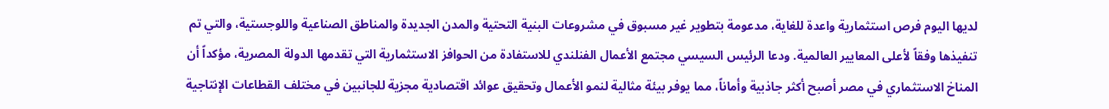لديها اليوم فرص استثمارية واعدة للغاية، مدعومة بتطوير غير مسبوق في مشروعات البنية التحتية والمدن الجديدة والمناطق الصناعية واللوجستية، والتي تم تنفيذها وفقاً لأعلى المعايير العالمية. ودعا الرئيس السيسي مجتمع الأعمال الفنلندي للاستفادة من الحوافز الاستثمارية التي تقدمها الدولة المصرية، مؤكداً أن المناخ الاستثماري في مصر أصبح أكثر جاذبية وأماناً، مما يوفر بيئة مثالية لنمو الأعمال وتحقيق عوائد اقتصادية مجزية للجانبين في مختلف القطاعات الإنتاجية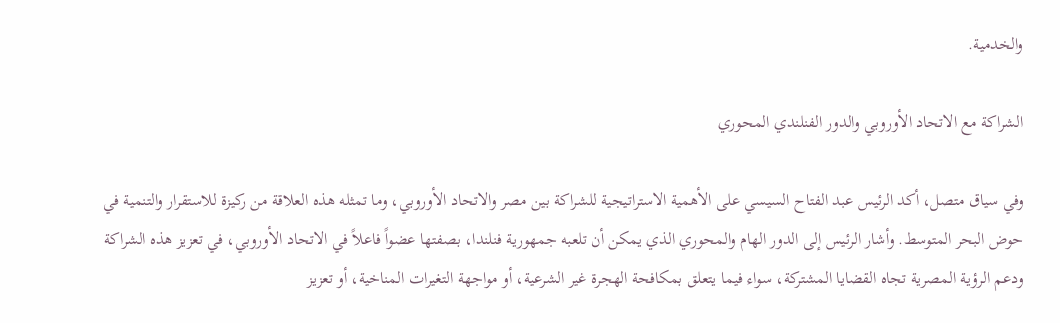والخدمية.

الشراكة مع الاتحاد الأوروبي والدور الفنلندي المحوري

وفي سياق متصل، أكد الرئيس عبد الفتاح السيسي على الأهمية الاستراتيجية للشراكة بين مصر والاتحاد الأوروبي، وما تمثله هذه العلاقة من ركيزة للاستقرار والتنمية في حوض البحر المتوسط. وأشار الرئيس إلى الدور الهام والمحوري الذي يمكن أن تلعبه جمهورية فنلندا، بصفتها عضواً فاعلاً في الاتحاد الأوروبي، في تعزيز هذه الشراكة ودعم الرؤية المصرية تجاه القضايا المشتركة، سواء فيما يتعلق بمكافحة الهجرة غير الشرعية، أو مواجهة التغيرات المناخية، أو تعزيز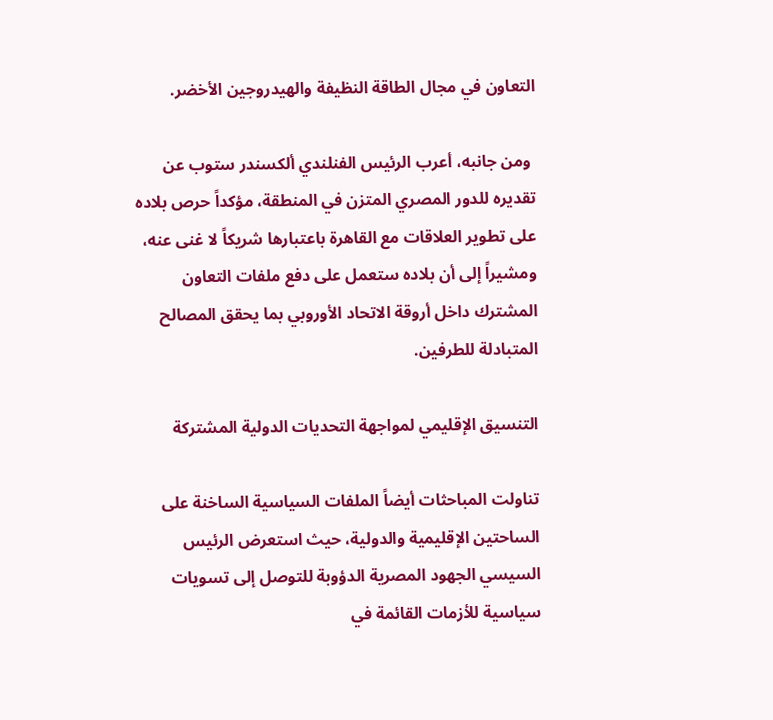التعاون في مجال الطاقة النظيفة والهيدروجين الأخضر.

 ومن جانبه، أعرب الرئيس الفنلندي ألكسندر ستوب عن تقديره للدور المصري المتزن في المنطقة، مؤكداً حرص بلاده على تطوير العلاقات مع القاهرة باعتبارها شريكاً لا غنى عنه، ومشيراً إلى أن بلاده ستعمل على دفع ملفات التعاون المشترك داخل أروقة الاتحاد الأوروبي بما يحقق المصالح المتبادلة للطرفين.

التنسيق الإقليمي لمواجهة التحديات الدولية المشتركة

تناولت المباحثات أيضاً الملفات السياسية الساخنة على الساحتين الإقليمية والدولية، حيث استعرض الرئيس السيسي الجهود المصرية الدؤوبة للتوصل إلى تسويات سياسية للأزمات القائمة في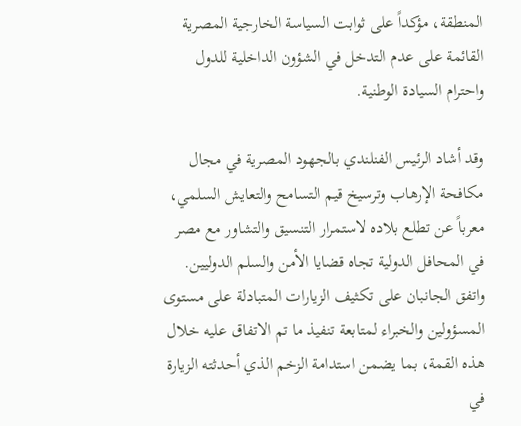المنطقة، مؤكداً على ثوابت السياسة الخارجية المصرية القائمة على عدم التدخل في الشؤون الداخلية للدول واحترام السيادة الوطنية.

وقد أشاد الرئيس الفنلندي بالجهود المصرية في مجال مكافحة الإرهاب وترسيخ قيم التسامح والتعايش السلمي، معرباً عن تطلع بلاده لاستمرار التنسيق والتشاور مع مصر في المحافل الدولية تجاه قضايا الأمن والسلم الدوليين. واتفق الجانبان على تكثيف الزيارات المتبادلة على مستوى المسؤولين والخبراء لمتابعة تنفيذ ما تم الاتفاق عليه خلال هذه القمة، بما يضمن استدامة الزخم الذي أحدثته الزيارة في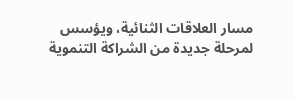مسار العلاقات الثنائية، ويؤسس لمرحلة جديدة من الشراكة التنموية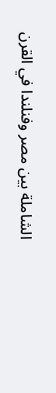الشاملة بين مصر وفنلندا في القرن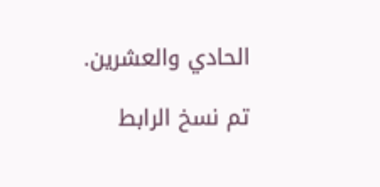الحادي والعشرين.

تم نسخ الرابط